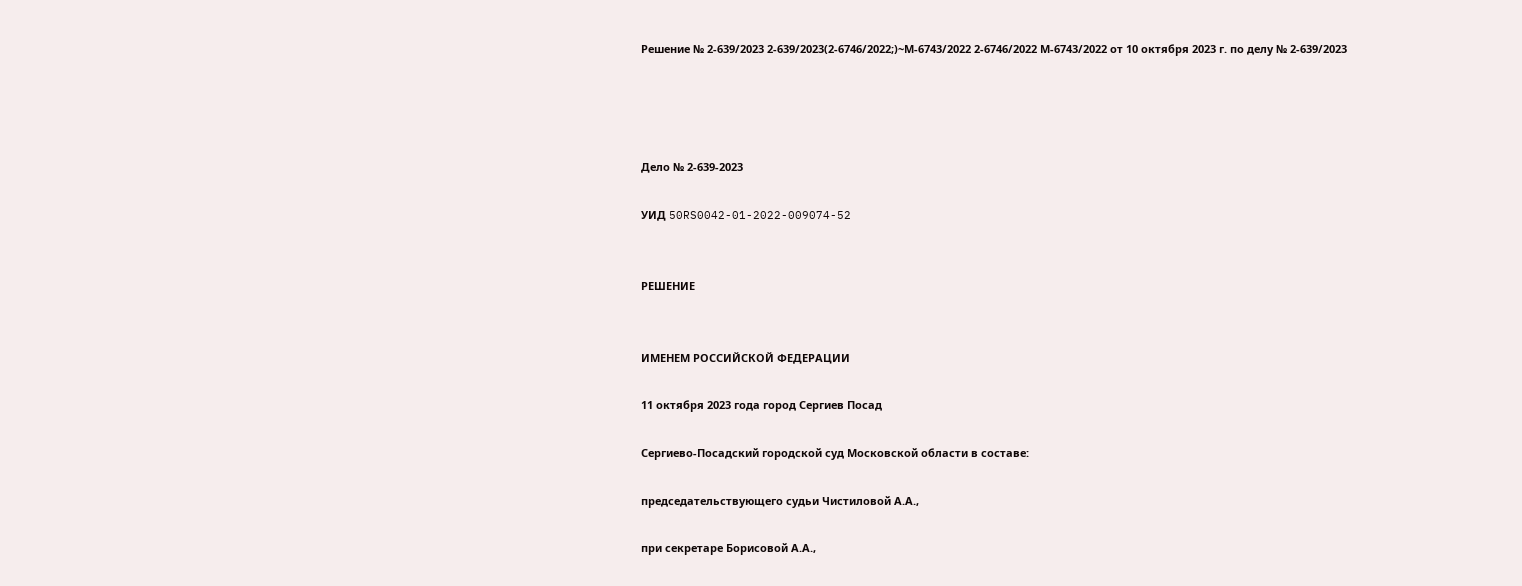Решение № 2-639/2023 2-639/2023(2-6746/2022;)~М-6743/2022 2-6746/2022 М-6743/2022 от 10 октября 2023 г. по делу № 2-639/2023




Дело № 2-639-2023

УИД 50RS0042-01-2022-009074-52


РЕШЕНИЕ


ИМЕНЕМ РОССИЙСКОЙ ФЕДЕРАЦИИ

11 октября 2023 года город Сергиев Посад

Сергиево-Посадский городской суд Московской области в составе:

председательствующего судьи Чистиловой А.А.,

при секретаре Борисовой А.А.,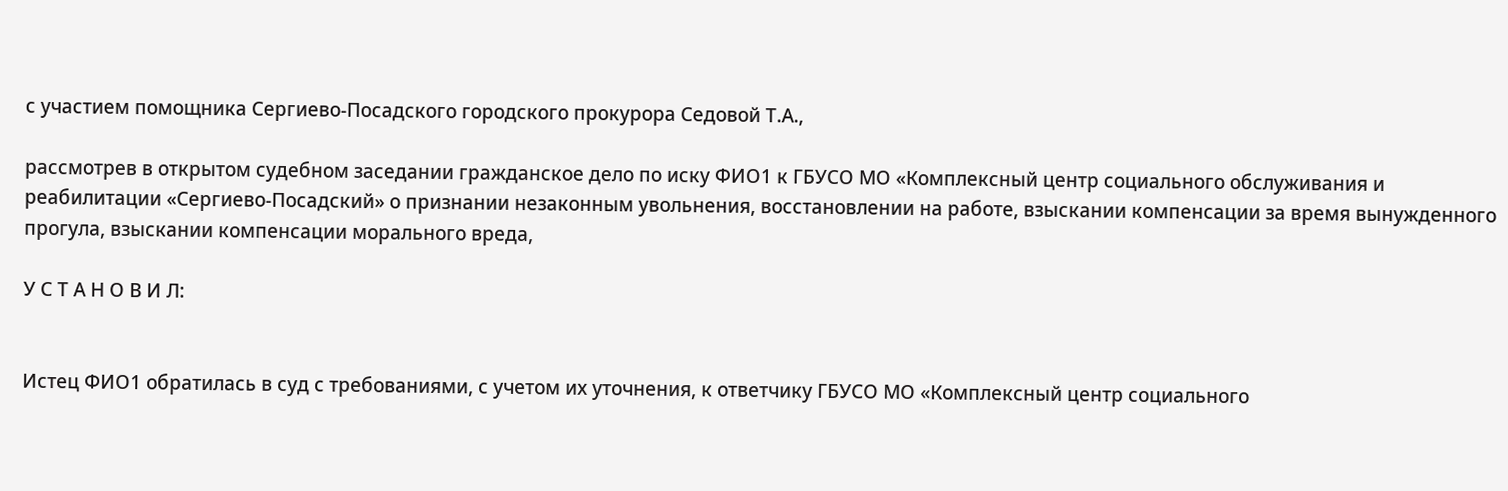с участием помощника Сергиево-Посадского городского прокурора Седовой Т.А.,

рассмотрев в открытом судебном заседании гражданское дело по иску ФИО1 к ГБУСО МО «Комплексный центр социального обслуживания и реабилитации «Сергиево-Посадский» о признании незаконным увольнения, восстановлении на работе, взыскании компенсации за время вынужденного прогула, взыскании компенсации морального вреда,

У С Т А Н О В И Л:


Истец ФИО1 обратилась в суд с требованиями, с учетом их уточнения, к ответчику ГБУСО МО «Комплексный центр социального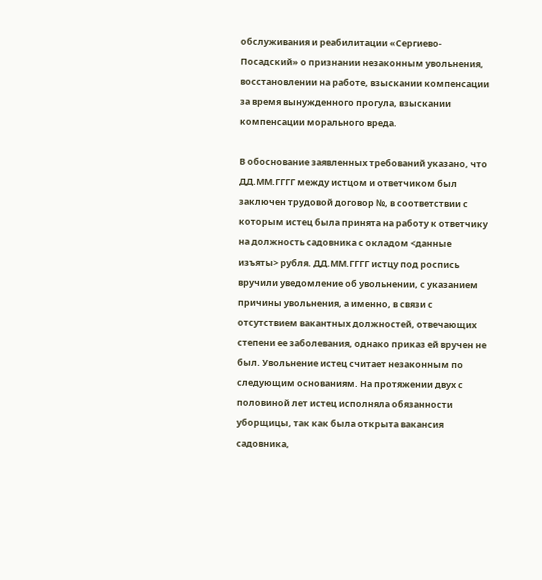обслуживания и реабилитации «Сергиево-Посадский» о признании незаконным увольнения, восстановлении на работе, взыскании компенсации за время вынужденного прогула, взыскании компенсации морального вреда.

В обоснование заявленных требований указано, что ДД.ММ.ГГГГ между истцом и ответчиком был заключен трудовой договор №, в соответствии с которым истец была принята на работу к ответчику на должность садовника с окладом <данные изъяты> рубля. ДД.ММ.ГГГГ истцу под роспись вручили уведомление об увольнении, с указанием причины увольнения, а именно, в связи с отсутствием вакантных должностей, отвечающих степени ее заболевания, однако приказ ей вручен не был. Увольнение истец считает незаконным по следующим основаниям. На протяжении двух с половиной лет истец исполняла обязанности уборщицы, так как была открыта вакансия садовника,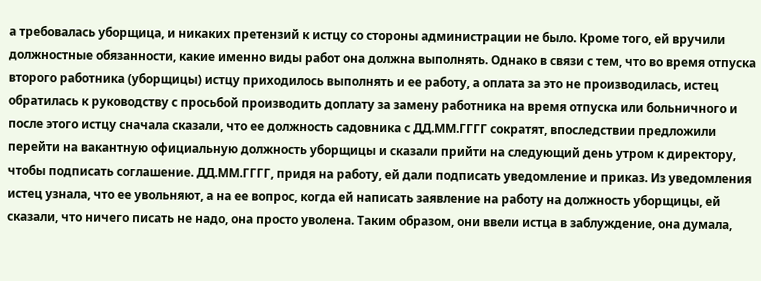а требовалась уборщица, и никаких претензий к истцу со стороны администрации не было. Кроме того, ей вручили должностные обязанности, какие именно виды работ она должна выполнять. Однако в связи с тем, что во время отпуска второго работника (уборщицы) истцу приходилось выполнять и ее работу, а оплата за это не производилась, истец обратилась к руководству с просьбой производить доплату за замену работника на время отпуска или больничного и после этого истцу сначала сказали, что ее должность садовника с ДД.ММ.ГГГГ сократят, впоследствии предложили перейти на вакантную официальную должность уборщицы и сказали прийти на следующий день утром к директору, чтобы подписать соглашение. ДД.ММ.ГГГГ, придя на работу, ей дали подписать уведомление и приказ. Из уведомления истец узнала, что ее увольняют, а на ее вопрос, когда ей написать заявление на работу на должность уборщицы, ей сказали, что ничего писать не надо, она просто уволена. Таким образом, они ввели истца в заблуждение, она думала,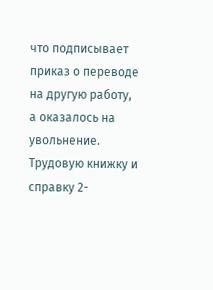что подписывает приказ о переводе на другую работу, а оказалось на увольнение. Трудовую книжку и справку 2-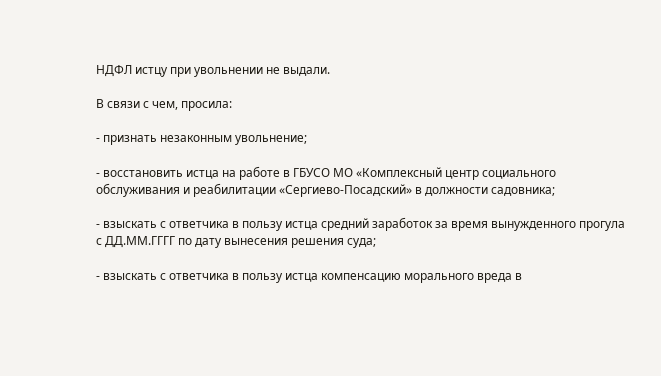НДФЛ истцу при увольнении не выдали.

В связи с чем, просила:

- признать незаконным увольнение;

- восстановить истца на работе в ГБУСО МО «Комплексный центр социального обслуживания и реабилитации «Сергиево-Посадский» в должности садовника;

- взыскать с ответчика в пользу истца средний заработок за время вынужденного прогула с ДД.ММ.ГГГГ по дату вынесения решения суда;

- взыскать с ответчика в пользу истца компенсацию морального вреда в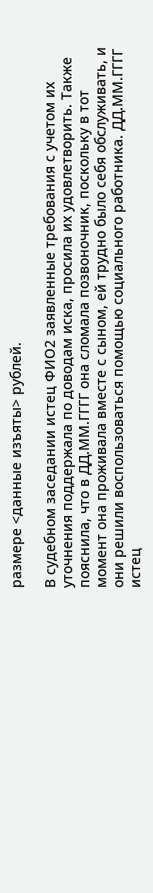размере <данные изъяты> рублей.

В судебном заседании истец ФИО2 заявленные требования с учетом их уточнения поддержала по доводам иска, просила их удовлетворить. Также пояснила, что в ДД.ММ.ГГГГ она сломала позвоночник, поскольку в тот момент она проживала вместе с сыном, ей трудно было себя обслуживать, и они решили воспользоваться помощью социального работника. ДД.ММ.ГГГГ истец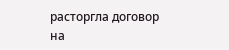расторгла договор на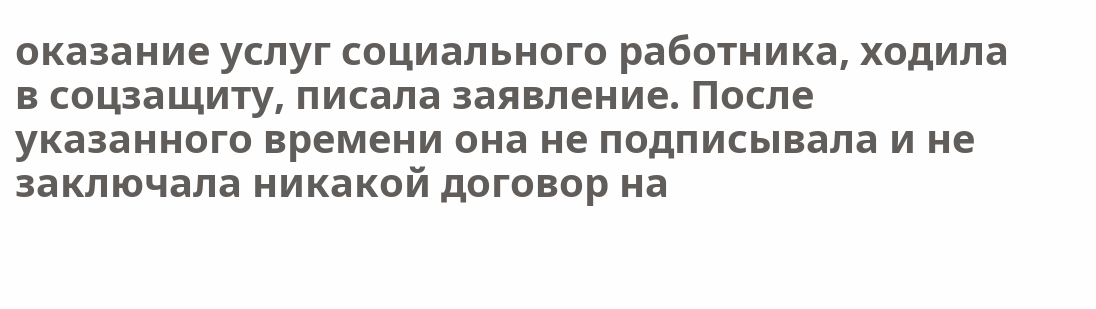оказание услуг социального работника, ходила в соцзащиту, писала заявление. После указанного времени она не подписывала и не заключала никакой договор на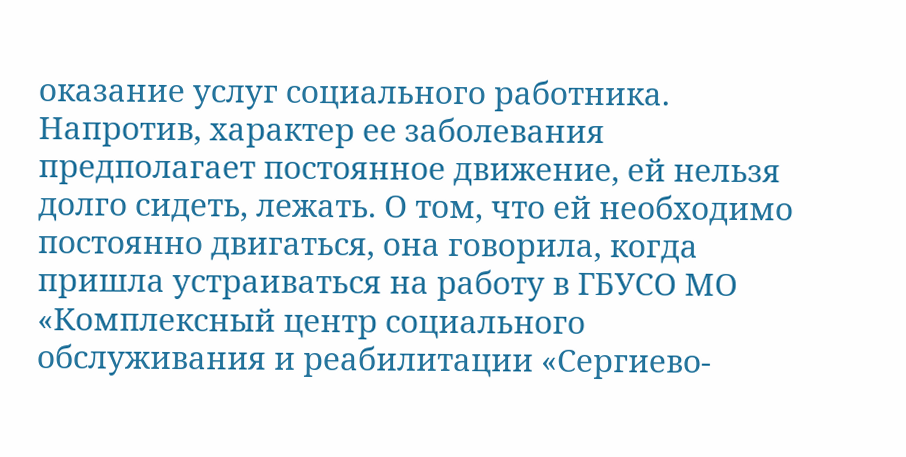оказание услуг социального работника. Напротив, характер ее заболевания предполагает постоянное движение, ей нельзя долго сидеть, лежать. О том, что ей необходимо постоянно двигаться, она говорила, когда пришла устраиваться на работу в ГБУСО МО «Комплексный центр социального обслуживания и реабилитации «Сергиево-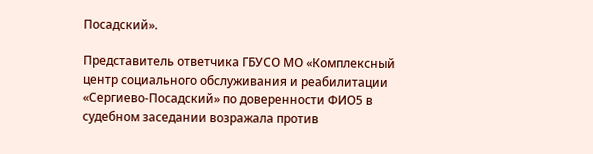Посадский».

Представитель ответчика ГБУСО МО «Комплексный центр социального обслуживания и реабилитации «Сергиево-Посадский» по доверенности ФИО5 в судебном заседании возражала против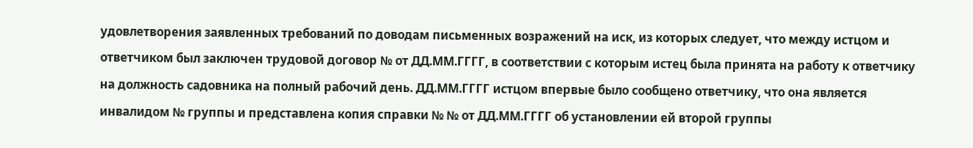удовлетворения заявленных требований по доводам письменных возражений на иск, из которых следует, что между истцом и ответчиком был заключен трудовой договор № от ДД.ММ.ГГГГ, в соответствии с которым истец была принята на работу к ответчику на должность садовника на полный рабочий день. ДД.ММ.ГГГГ истцом впервые было сообщено ответчику, что она является инвалидом № группы и представлена копия справки № № от ДД.ММ.ГГГГ об установлении ей второй группы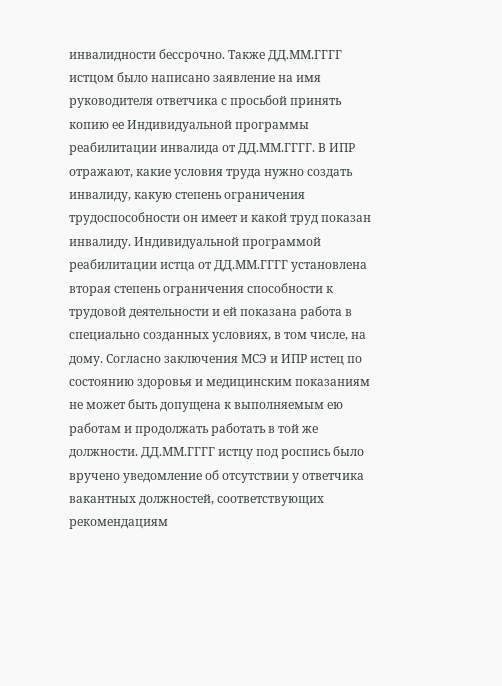инвалидности бессрочно. Также ДД.ММ.ГГГГ истцом было написано заявление на имя руководителя ответчика с просьбой принять копию ее Индивидуальной программы реабилитации инвалида от ДД.ММ.ГГГГ. В ИПР отражают, какие условия труда нужно создать инвалиду, какую степень ограничения трудоспособности он имеет и какой труд показан инвалиду. Индивидуальной программой реабилитации истца от ДД.ММ.ГГГГ установлена вторая степень ограничения способности к трудовой деятельности и ей показана работа в специально созданных условиях, в том числе, на дому. Согласно заключения МСЭ и ИПР истец по состоянию здоровья и медицинским показаниям не может быть допущена к выполняемым ею работам и продолжать работать в той же должности. ДД.ММ.ГГГГ истцу под роспись было вручено уведомление об отсутствии у ответчика вакантных должностей, соответствующих рекомендациям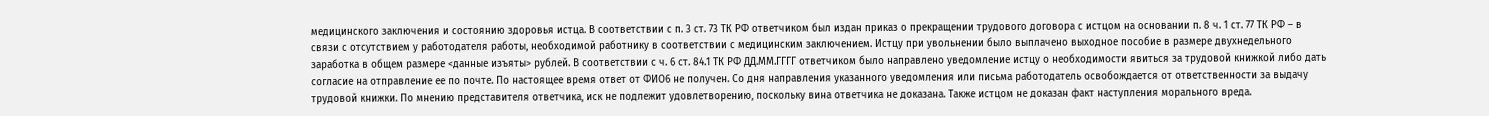медицинского заключения и состоянию здоровья истца. В соответствии с п. 3 ст. 73 ТК РФ ответчиком был издан приказ о прекращении трудового договора с истцом на основании п. 8 ч. 1 ст. 77 ТК РФ – в связи с отсутствием у работодателя работы, необходимой работнику в соответствии с медицинским заключением. Истцу при увольнении было выплачено выходное пособие в размере двухнедельного заработка в общем размере <данные изъяты> рублей. В соответствии с ч. 6 ст. 84.1 ТК РФ ДД.ММ.ГГГГ ответчиком было направлено уведомление истцу о необходимости явиться за трудовой книжкой либо дать согласие на отправление ее по почте. По настоящее время ответ от ФИО6 не получен. Со дня направления указанного уведомления или письма работодатель освобождается от ответственности за выдачу трудовой книжки. По мнению представителя ответчика, иск не подлежит удовлетворению, поскольку вина ответчика не доказана. Также истцом не доказан факт наступления морального вреда.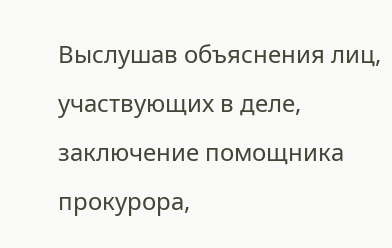Выслушав объяснения лиц, участвующих в деле, заключение помощника прокурора,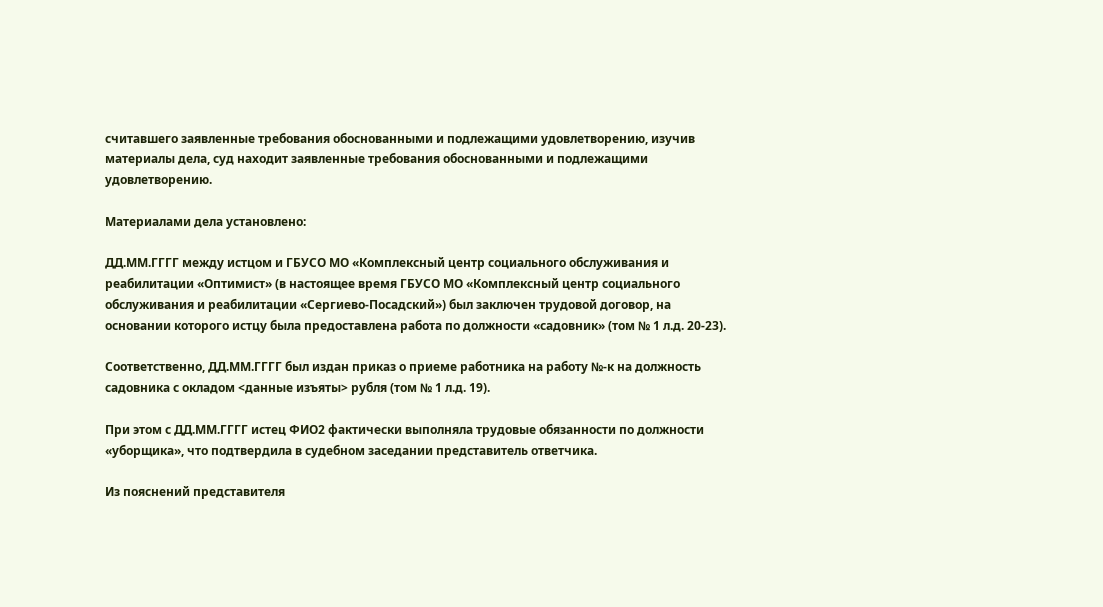считавшего заявленные требования обоснованными и подлежащими удовлетворению, изучив материалы дела, суд находит заявленные требования обоснованными и подлежащими удовлетворению.

Материалами дела установлено:

ДД.ММ.ГГГГ между истцом и ГБУСО МО «Комплексный центр социального обслуживания и реабилитации «Оптимист» (в настоящее время ГБУСО МО «Комплексный центр социального обслуживания и реабилитации «Сергиево-Посадский») был заключен трудовой договор, на основании которого истцу была предоставлена работа по должности «садовник» (том № 1 л.д. 20-23).

Соответственно, ДД.ММ.ГГГГ был издан приказ о приеме работника на работу №-к на должность садовника с окладом <данные изъяты> рубля (том № 1 л.д. 19).

При этом с ДД.ММ.ГГГГ истец ФИО2 фактически выполняла трудовые обязанности по должности «уборщика», что подтвердила в судебном заседании представитель ответчика.

Из пояснений представителя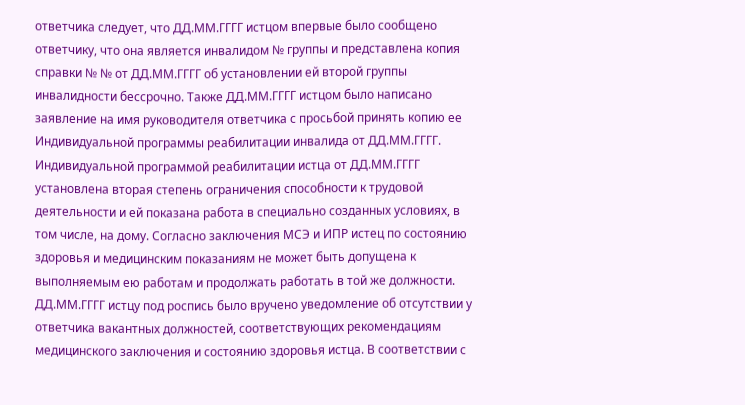ответчика следует, что ДД.ММ.ГГГГ истцом впервые было сообщено ответчику, что она является инвалидом № группы и представлена копия справки № № от ДД.ММ.ГГГГ об установлении ей второй группы инвалидности бессрочно. Также ДД.ММ.ГГГГ истцом было написано заявление на имя руководителя ответчика с просьбой принять копию ее Индивидуальной программы реабилитации инвалида от ДД.ММ.ГГГГ. Индивидуальной программой реабилитации истца от ДД.ММ.ГГГГ установлена вторая степень ограничения способности к трудовой деятельности и ей показана работа в специально созданных условиях, в том числе, на дому. Согласно заключения МСЭ и ИПР истец по состоянию здоровья и медицинским показаниям не может быть допущена к выполняемым ею работам и продолжать работать в той же должности. ДД.ММ.ГГГГ истцу под роспись было вручено уведомление об отсутствии у ответчика вакантных должностей, соответствующих рекомендациям медицинского заключения и состоянию здоровья истца. В соответствии с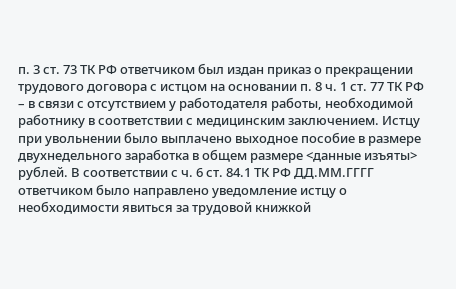п. 3 ст. 73 ТК РФ ответчиком был издан приказ о прекращении трудового договора с истцом на основании п. 8 ч. 1 ст. 77 ТК РФ – в связи с отсутствием у работодателя работы, необходимой работнику в соответствии с медицинским заключением. Истцу при увольнении было выплачено выходное пособие в размере двухнедельного заработка в общем размере <данные изъяты> рублей. В соответствии с ч. 6 ст. 84.1 ТК РФ ДД.ММ.ГГГГ ответчиком было направлено уведомление истцу о необходимости явиться за трудовой книжкой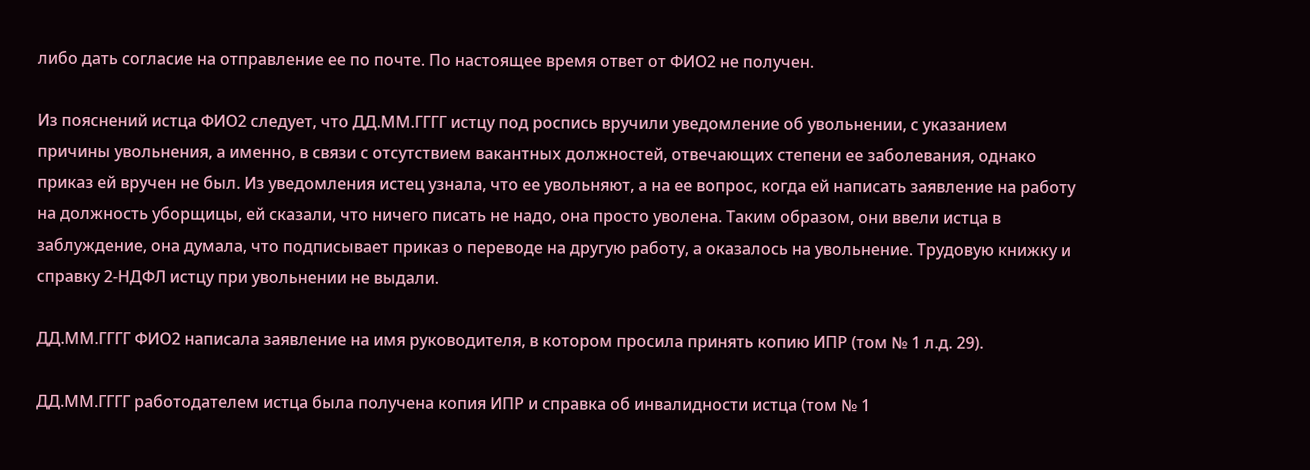либо дать согласие на отправление ее по почте. По настоящее время ответ от ФИО2 не получен.

Из пояснений истца ФИО2 следует, что ДД.ММ.ГГГГ истцу под роспись вручили уведомление об увольнении, с указанием причины увольнения, а именно, в связи с отсутствием вакантных должностей, отвечающих степени ее заболевания, однако приказ ей вручен не был. Из уведомления истец узнала, что ее увольняют, а на ее вопрос, когда ей написать заявление на работу на должность уборщицы, ей сказали, что ничего писать не надо, она просто уволена. Таким образом, они ввели истца в заблуждение, она думала, что подписывает приказ о переводе на другую работу, а оказалось на увольнение. Трудовую книжку и справку 2-НДФЛ истцу при увольнении не выдали.

ДД.ММ.ГГГГ ФИО2 написала заявление на имя руководителя, в котором просила принять копию ИПР (том № 1 л.д. 29).

ДД.ММ.ГГГГ работодателем истца была получена копия ИПР и справка об инвалидности истца (том № 1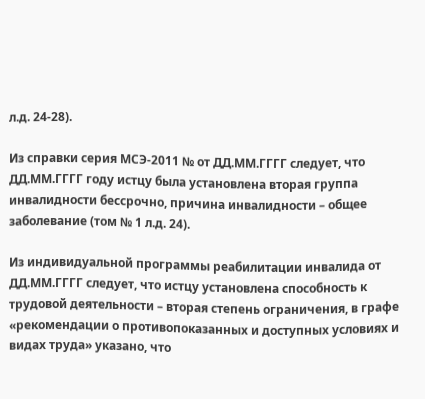л.д. 24-28).

Из справки серия МСЭ-2011 № от ДД.ММ.ГГГГ следует, что ДД.ММ.ГГГГ году истцу была установлена вторая группа инвалидности бессрочно, причина инвалидности – общее заболевание (том № 1 л.д. 24).

Из индивидуальной программы реабилитации инвалида от ДД.ММ.ГГГГ следует, что истцу установлена способность к трудовой деятельности – вторая степень ограничения, в графе «рекомендации о противопоказанных и доступных условиях и видах труда» указано, что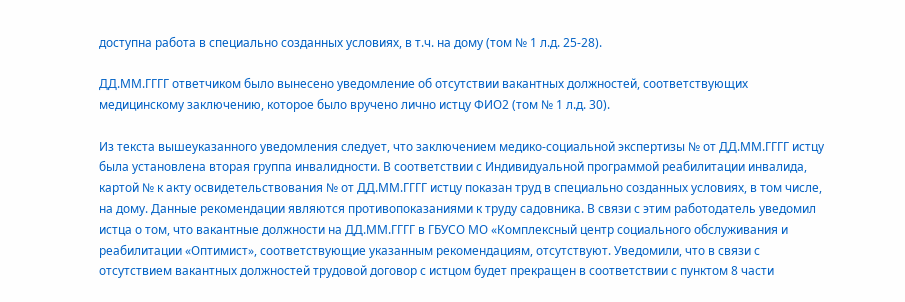доступна работа в специально созданных условиях, в т.ч. на дому (том № 1 л.д. 25-28).

ДД.ММ.ГГГГ ответчиком было вынесено уведомление об отсутствии вакантных должностей, соответствующих медицинскому заключению, которое было вручено лично истцу ФИО2 (том № 1 л.д. 30).

Из текста вышеуказанного уведомления следует, что заключением медико-социальной экспертизы № от ДД.ММ.ГГГГ истцу была установлена вторая группа инвалидности. В соответствии с Индивидуальной программой реабилитации инвалида, картой № к акту освидетельствования № от ДД.ММ.ГГГГ истцу показан труд в специально созданных условиях, в том числе, на дому. Данные рекомендации являются противопоказаниями к труду садовника. В связи с этим работодатель уведомил истца о том, что вакантные должности на ДД.ММ.ГГГГ в ГБУСО МО «Комплексный центр социального обслуживания и реабилитации «Оптимист», соответствующие указанным рекомендациям, отсутствуют. Уведомили, что в связи с отсутствием вакантных должностей трудовой договор с истцом будет прекращен в соответствии с пунктом 8 части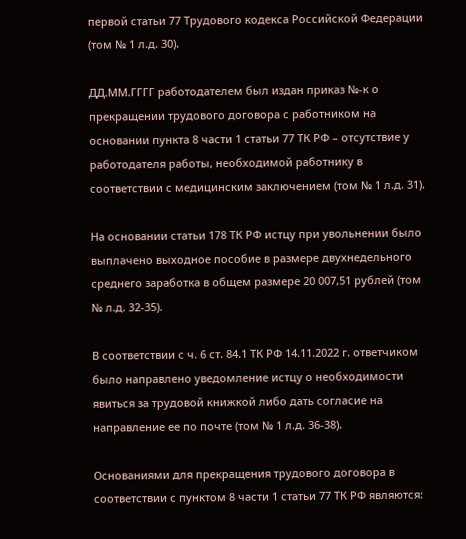первой статьи 77 Трудового кодекса Российской Федерации (том № 1 л.д. 30).

ДД.ММ.ГГГГ работодателем был издан приказ №-к о прекращении трудового договора с работником на основании пункта 8 части 1 статьи 77 ТК РФ – отсутствие у работодателя работы, необходимой работнику в соответствии с медицинским заключением (том № 1 л.д. 31).

На основании статьи 178 ТК РФ истцу при увольнении было выплачено выходное пособие в размере двухнедельного среднего заработка в общем размере 20 007,51 рублей (том № л.д. 32-35).

В соответствии с ч. 6 ст. 84.1 ТК РФ 14.11.2022 г. ответчиком было направлено уведомление истцу о необходимости явиться за трудовой книжкой либо дать согласие на направление ее по почте (том № 1 л.д. 36-38).

Основаниями для прекращения трудового договора в соответствии с пунктом 8 части 1 статьи 77 ТК РФ являются: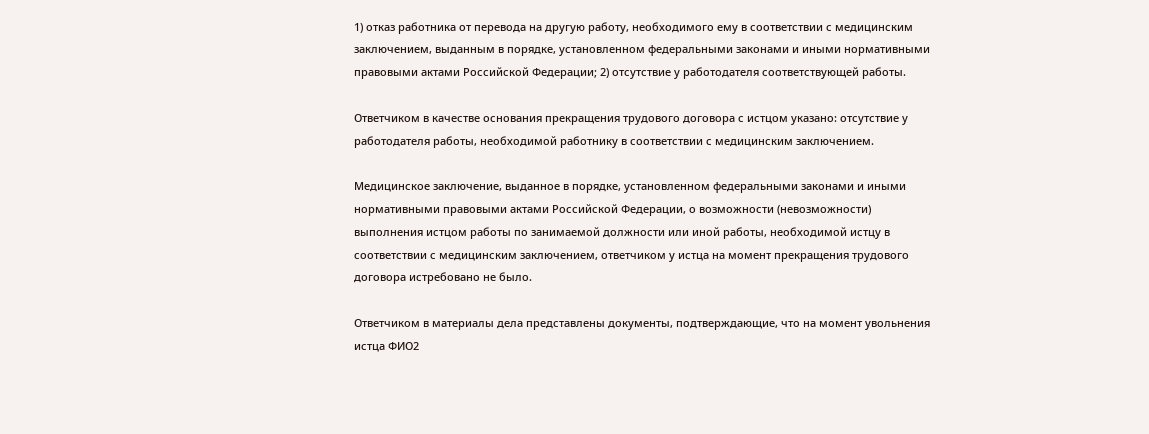1) отказ работника от перевода на другую работу, необходимого ему в соответствии с медицинским заключением, выданным в порядке, установленном федеральными законами и иными нормативными правовыми актами Российской Федерации; 2) отсутствие у работодателя соответствующей работы.

Ответчиком в качестве основания прекращения трудового договора с истцом указано: отсутствие у работодателя работы, необходимой работнику в соответствии с медицинским заключением.

Медицинское заключение, выданное в порядке, установленном федеральными законами и иными нормативными правовыми актами Российской Федерации, о возможности (невозможности) выполнения истцом работы по занимаемой должности или иной работы, необходимой истцу в соответствии с медицинским заключением, ответчиком у истца на момент прекращения трудового договора истребовано не было.

Ответчиком в материалы дела представлены документы, подтверждающие, что на момент увольнения истца ФИО2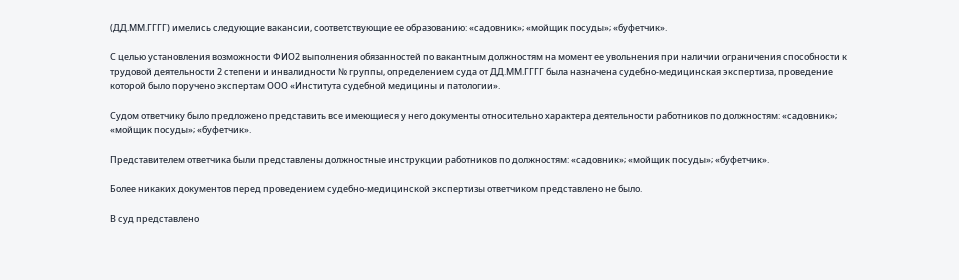(ДД.ММ.ГГГГ) имелись следующие вакансии, соответствующие ее образованию: «садовник»; «мойщик посуды»; «буфетчик».

С целью установления возможности ФИО2 выполнения обязанностей по вакантным должностям на момент ее увольнения при наличии ограничения способности к трудовой деятельности 2 степени и инвалидности № группы, определением суда от ДД.ММ.ГГГГ была назначена судебно-медицинская экспертиза, проведение которой было поручено экспертам ООО «Института судебной медицины и патологии».

Судом ответчику было предложено представить все имеющиеся у него документы относительно характера деятельности работников по должностям: «садовник»; «мойщик посуды»; «буфетчик».

Представителем ответчика были представлены должностные инструкции работников по должностям: «садовник»; «мойщик посуды»; «буфетчик».

Более никаких документов перед проведением судебно-медицинской экспертизы ответчиком представлено не было.

В суд представлено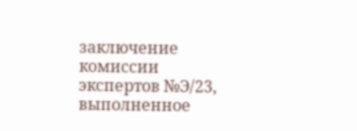заключение комиссии экспертов №Э/23, выполненное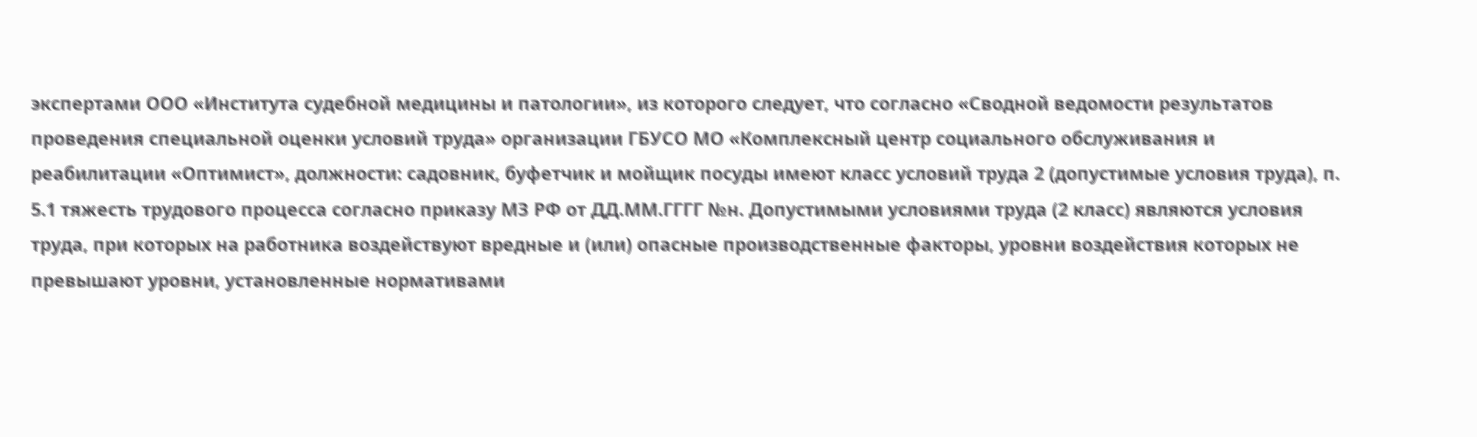экспертами ООО «Института судебной медицины и патологии», из которого следует, что согласно «Сводной ведомости результатов проведения специальной оценки условий труда» организации ГБУСО МО «Комплексный центр социального обслуживания и реабилитации «Оптимист», должности: садовник, буфетчик и мойщик посуды имеют класс условий труда 2 (допустимые условия труда), п. 5.1 тяжесть трудового процесса согласно приказу МЗ РФ от ДД.ММ.ГГГГ №н. Допустимыми условиями труда (2 класс) являются условия труда, при которых на работника воздействуют вредные и (или) опасные производственные факторы, уровни воздействия которых не превышают уровни, установленные нормативами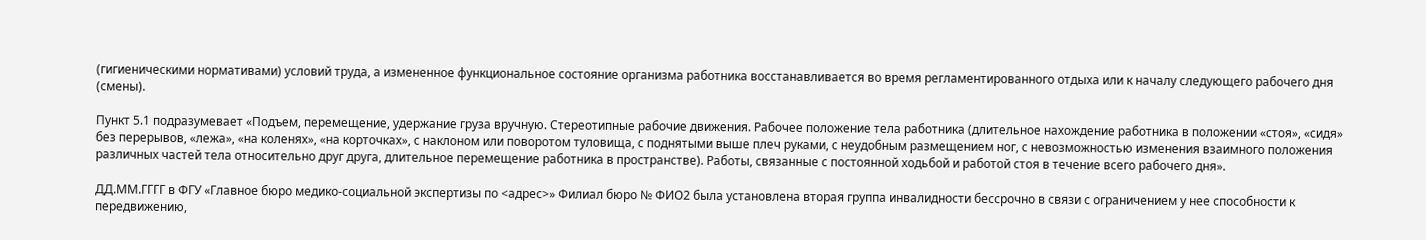(гигиеническими нормативами) условий труда, а измененное функциональное состояние организма работника восстанавливается во время регламентированного отдыха или к началу следующего рабочего дня (смены).

Пункт 5.1 подразумевает «Подъем, перемещение, удержание груза вручную. Стереотипные рабочие движения. Рабочее положение тела работника (длительное нахождение работника в положении «стоя», «сидя» без перерывов, «лежа», «на коленях», «на корточках», с наклоном или поворотом туловища, с поднятыми выше плеч руками, с неудобным размещением ног, с невозможностью изменения взаимного положения различных частей тела относительно друг друга, длительное перемещение работника в пространстве). Работы, связанные с постоянной ходьбой и работой стоя в течение всего рабочего дня».

ДД.ММ.ГГГГ в ФГУ «Главное бюро медико-социальной экспертизы по <адрес>» Филиал бюро № ФИО2 была установлена вторая группа инвалидности бессрочно в связи с ограничением у нее способности к передвижению,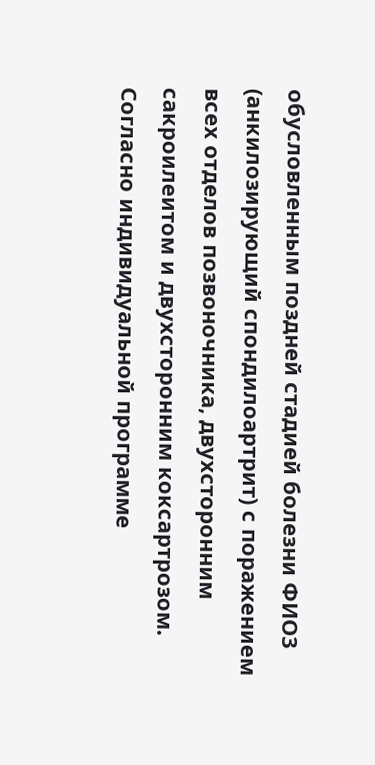обусловленным поздней стадией болезни ФИО3 (анкилозирующий спондилоартрит) с поражением всех отделов позвоночника, двухсторонним сакроилеитом и двухсторонним коксартрозом. Согласно индивидуальной программе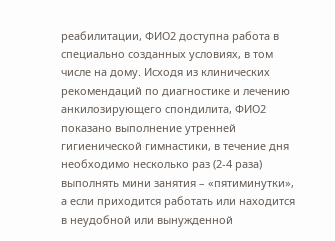реабилитации, ФИО2 доступна работа в специально созданных условиях, в том числе на дому. Исходя из клинических рекомендаций по диагностике и лечению анкилозирующего спондилита, ФИО2 показано выполнение утренней гигиенической гимнастики, в течение дня необходимо несколько раз (2-4 раза) выполнять мини занятия – «пятиминутки», а если приходится работать или находится в неудобной или вынужденной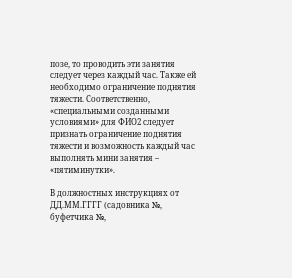позе, то проводить эти занятия следует через каждый час. Также ей необходимо ограничение поднятия тяжести. Соответственно, «специальными созданными условиями» для ФИО2 следует признать ограничение поднятия тяжести и возможность каждый час выполнять мини занятия – «пятиминутки».

В должностных инструкциях от ДД.ММ.ГГГГ (садовника №, буфетчика №,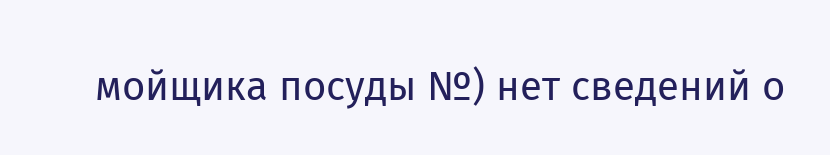мойщика посуды №) нет сведений о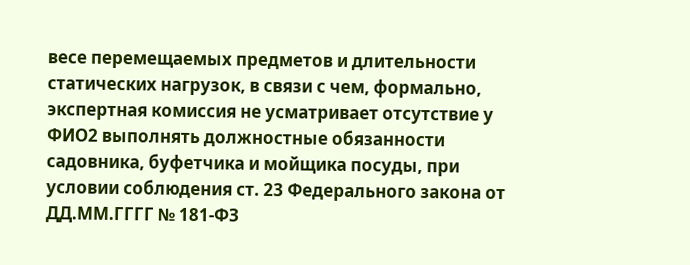весе перемещаемых предметов и длительности статических нагрузок, в связи с чем, формально, экспертная комиссия не усматривает отсутствие у ФИО2 выполнять должностные обязанности садовника, буфетчика и мойщика посуды, при условии соблюдения ст. 23 Федерального закона от ДД.ММ.ГГГГ № 181-ФЗ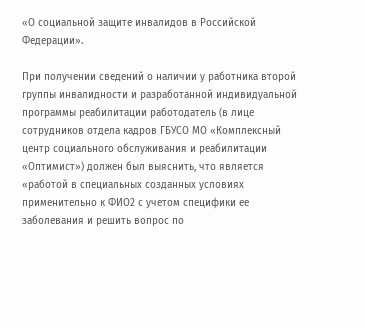«О социальной защите инвалидов в Российской Федерации».

При получении сведений о наличии у работника второй группы инвалидности и разработанной индивидуальной программы реабилитации работодатель (в лице сотрудников отдела кадров ГБУСО МО «Комплексный центр социального обслуживания и реабилитации «Оптимист») должен был выяснить, что является «работой в специальных созданных условиях применительно к ФИО2 с учетом специфики ее заболевания и решить вопрос по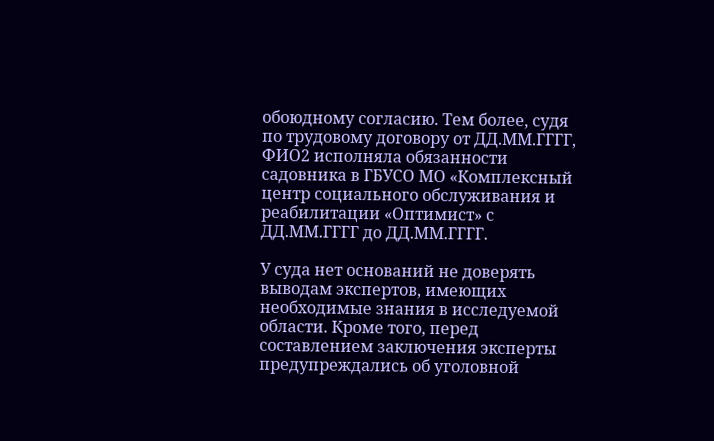обоюдному согласию. Тем более, судя по трудовому договору от ДД.ММ.ГГГГ, ФИО2 исполняла обязанности садовника в ГБУСО МО «Комплексный центр социального обслуживания и реабилитации «Оптимист» с ДД.ММ.ГГГГ до ДД.ММ.ГГГГ.

У суда нет оснований не доверять выводам экспертов, имеющих необходимые знания в исследуемой области. Кроме того, перед составлением заключения эксперты предупреждались об уголовной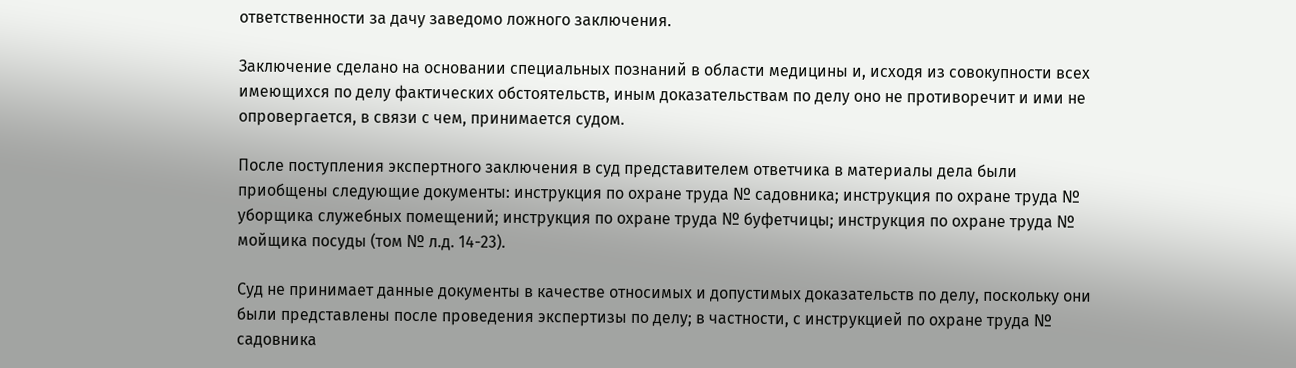ответственности за дачу заведомо ложного заключения.

Заключение сделано на основании специальных познаний в области медицины и, исходя из совокупности всех имеющихся по делу фактических обстоятельств, иным доказательствам по делу оно не противоречит и ими не опровергается, в связи с чем, принимается судом.

После поступления экспертного заключения в суд представителем ответчика в материалы дела были приобщены следующие документы: инструкция по охране труда № садовника; инструкция по охране труда № уборщика служебных помещений; инструкция по охране труда № буфетчицы; инструкция по охране труда № мойщика посуды (том № л.д. 14-23).

Суд не принимает данные документы в качестве относимых и допустимых доказательств по делу, поскольку они были представлены после проведения экспертизы по делу; в частности, с инструкцией по охране труда № садовника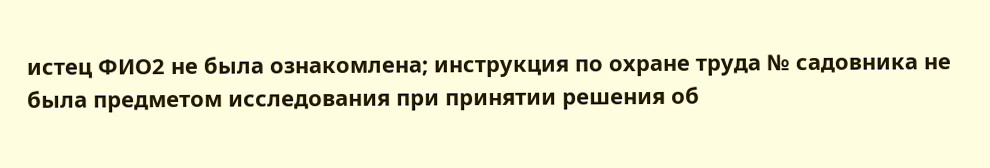истец ФИО2 не была ознакомлена; инструкция по охране труда № садовника не была предметом исследования при принятии решения об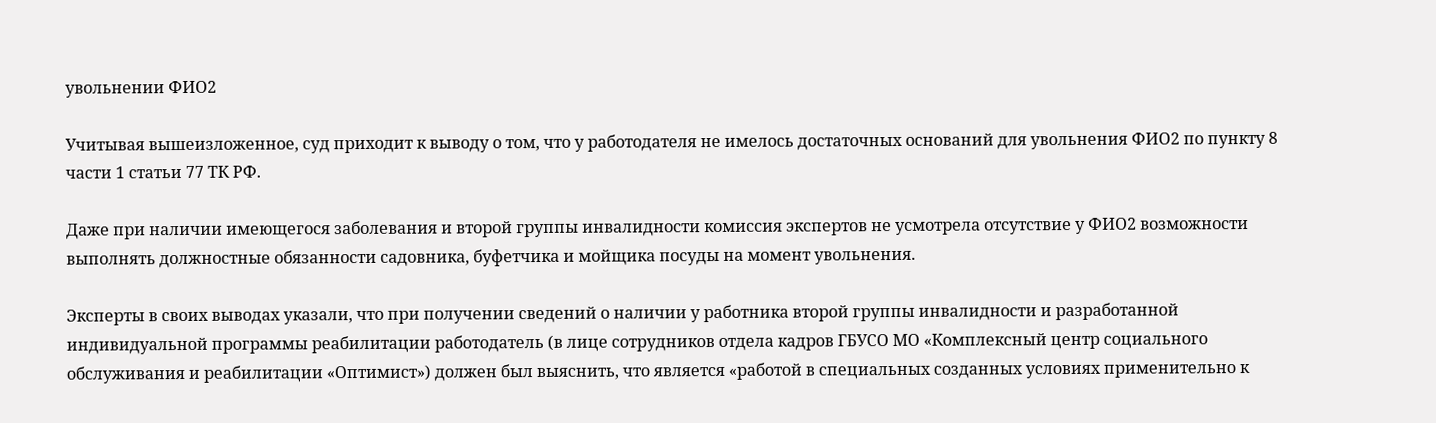увольнении ФИО2

Учитывая вышеизложенное, суд приходит к выводу о том, что у работодателя не имелось достаточных оснований для увольнения ФИО2 по пункту 8 части 1 статьи 77 ТК РФ.

Даже при наличии имеющегося заболевания и второй группы инвалидности комиссия экспертов не усмотрела отсутствие у ФИО2 возможности выполнять должностные обязанности садовника, буфетчика и мойщика посуды на момент увольнения.

Эксперты в своих выводах указали, что при получении сведений о наличии у работника второй группы инвалидности и разработанной индивидуальной программы реабилитации работодатель (в лице сотрудников отдела кадров ГБУСО МО «Комплексный центр социального обслуживания и реабилитации «Оптимист») должен был выяснить, что является «работой в специальных созданных условиях применительно к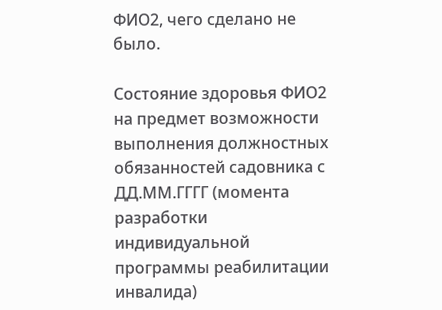ФИО2, чего сделано не было.

Состояние здоровья ФИО2 на предмет возможности выполнения должностных обязанностей садовника с ДД.ММ.ГГГГ (момента разработки индивидуальной программы реабилитации инвалида)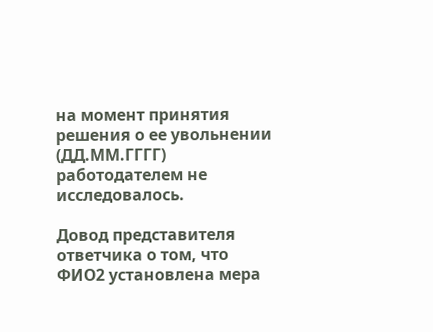на момент принятия решения о ее увольнении (ДД.ММ.ГГГГ) работодателем не исследовалось.

Довод представителя ответчика о том, что ФИО2 установлена мера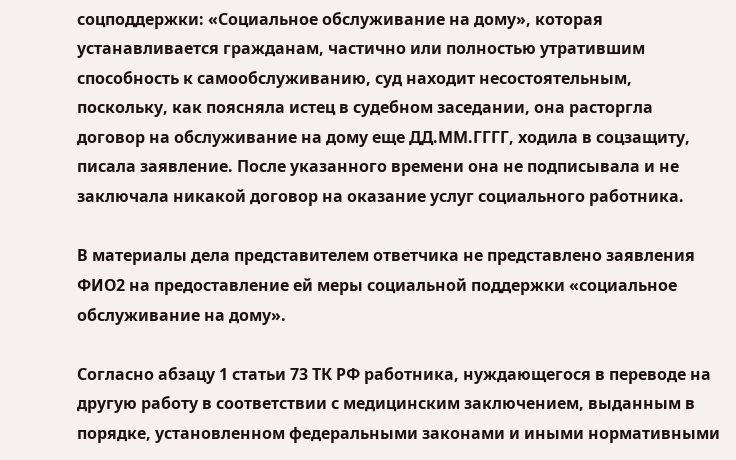соцподдержки: «Социальное обслуживание на дому», которая устанавливается гражданам, частично или полностью утратившим способность к самообслуживанию, суд находит несостоятельным, поскольку, как поясняла истец в судебном заседании, она расторгла договор на обслуживание на дому еще ДД.ММ.ГГГГ, ходила в соцзащиту, писала заявление. После указанного времени она не подписывала и не заключала никакой договор на оказание услуг социального работника.

В материалы дела представителем ответчика не представлено заявления ФИО2 на предоставление ей меры социальной поддержки «социальное обслуживание на дому».

Согласно абзацу 1 статьи 73 ТК РФ работника, нуждающегося в переводе на другую работу в соответствии с медицинским заключением, выданным в порядке, установленном федеральными законами и иными нормативными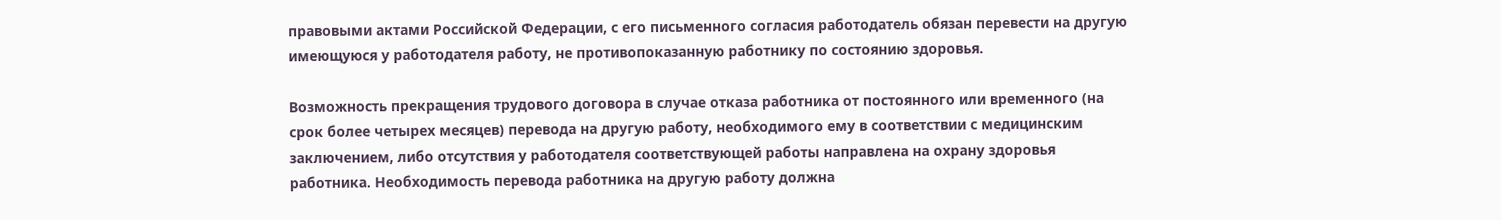правовыми актами Российской Федерации, с его письменного согласия работодатель обязан перевести на другую имеющуюся у работодателя работу, не противопоказанную работнику по состоянию здоровья.

Возможность прекращения трудового договора в случае отказа работника от постоянного или временного (на срок более четырех месяцев) перевода на другую работу, необходимого ему в соответствии с медицинским заключением, либо отсутствия у работодателя соответствующей работы направлена на охрану здоровья работника. Необходимость перевода работника на другую работу должна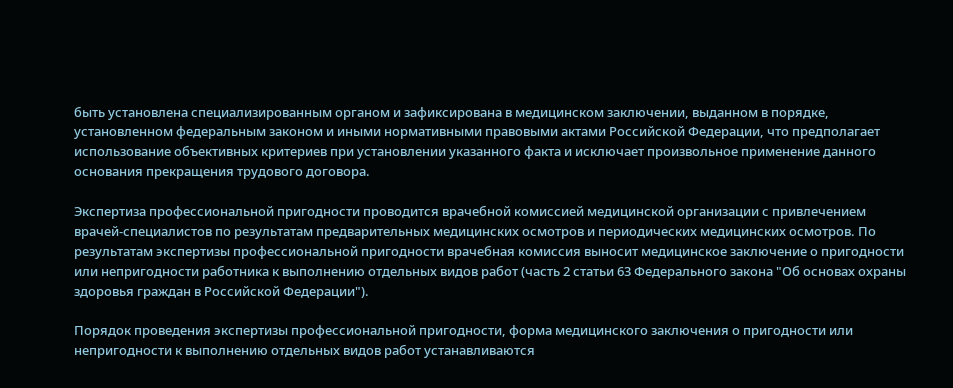быть установлена специализированным органом и зафиксирована в медицинском заключении, выданном в порядке, установленном федеральным законом и иными нормативными правовыми актами Российской Федерации, что предполагает использование объективных критериев при установлении указанного факта и исключает произвольное применение данного основания прекращения трудового договора.

Экспертиза профессиональной пригодности проводится врачебной комиссией медицинской организации с привлечением врачей-специалистов по результатам предварительных медицинских осмотров и периодических медицинских осмотров. По результатам экспертизы профессиональной пригодности врачебная комиссия выносит медицинское заключение о пригодности или непригодности работника к выполнению отдельных видов работ (часть 2 статьи 63 Федерального закона "Об основах охраны здоровья граждан в Российской Федерации").

Порядок проведения экспертизы профессиональной пригодности, форма медицинского заключения о пригодности или непригодности к выполнению отдельных видов работ устанавливаются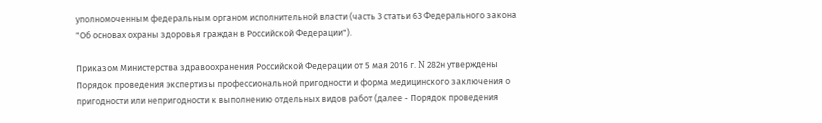уполномоченным федеральным органом исполнительной власти (часть 3 статьи 63 Федерального закона "Об основах охраны здоровья граждан в Российской Федерации").

Приказом Министерства здравоохранения Российской Федерации от 5 мая 2016 г. N 282н утверждены Порядок проведения экспертизы профессиональной пригодности и форма медицинского заключения о пригодности или непригодности к выполнению отдельных видов работ (далее - Порядок проведения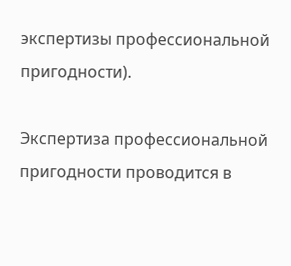экспертизы профессиональной пригодности).

Экспертиза профессиональной пригодности проводится в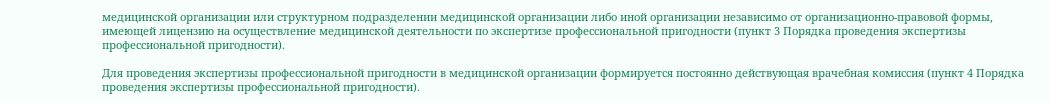медицинской организации или структурном подразделении медицинской организации либо иной организации независимо от организационно-правовой формы, имеющей лицензию на осуществление медицинской деятельности по экспертизе профессиональной пригодности (пункт 3 Порядка проведения экспертизы профессиональной пригодности).

Для проведения экспертизы профессиональной пригодности в медицинской организации формируется постоянно действующая врачебная комиссия (пункт 4 Порядка проведения экспертизы профессиональной пригодности).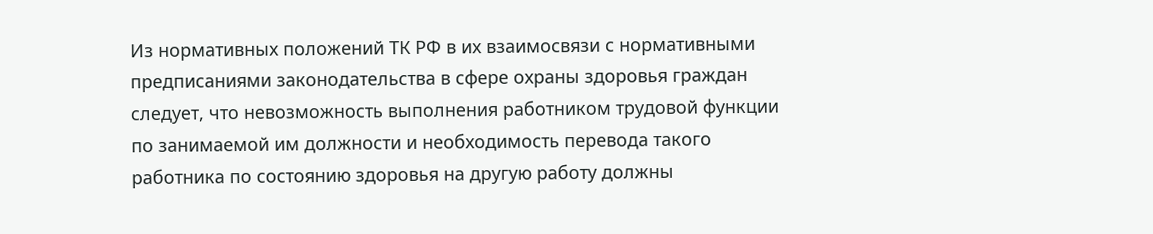Из нормативных положений ТК РФ в их взаимосвязи с нормативными предписаниями законодательства в сфере охраны здоровья граждан следует, что невозможность выполнения работником трудовой функции по занимаемой им должности и необходимость перевода такого работника по состоянию здоровья на другую работу должны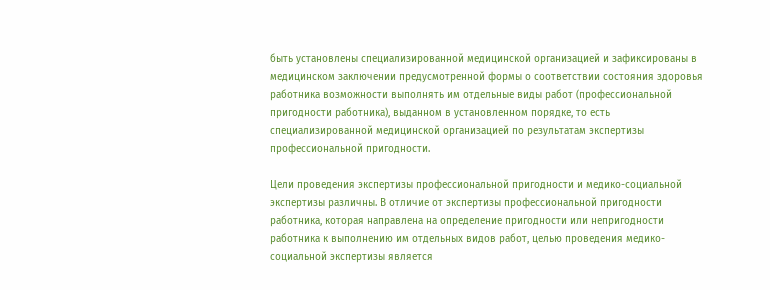быть установлены специализированной медицинской организацией и зафиксированы в медицинском заключении предусмотренной формы о соответствии состояния здоровья работника возможности выполнять им отдельные виды работ (профессиональной пригодности работника), выданном в установленном порядке, то есть специализированной медицинской организацией по результатам экспертизы профессиональной пригодности.

Цели проведения экспертизы профессиональной пригодности и медико-социальной экспертизы различны. В отличие от экспертизы профессиональной пригодности работника, которая направлена на определение пригодности или непригодности работника к выполнению им отдельных видов работ, целью проведения медико-социальной экспертизы является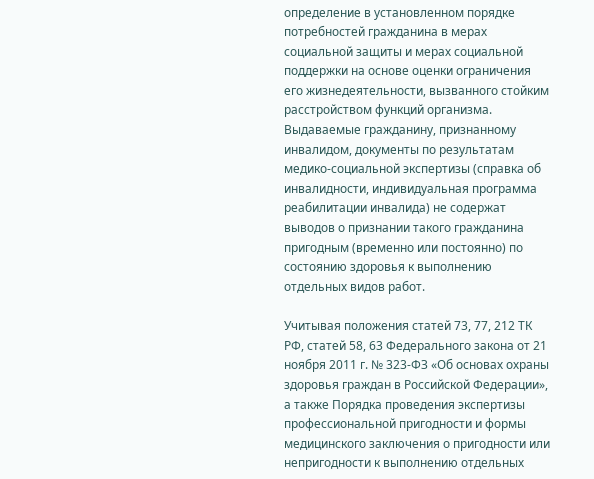определение в установленном порядке потребностей гражданина в мерах социальной защиты и мерах социальной поддержки на основе оценки ограничения его жизнедеятельности, вызванного стойким расстройством функций организма. Выдаваемые гражданину, признанному инвалидом, документы по результатам медико-социальной экспертизы (справка об инвалидности, индивидуальная программа реабилитации инвалида) не содержат выводов о признании такого гражданина пригодным (временно или постоянно) по состоянию здоровья к выполнению отдельных видов работ.

Учитывая положения статей 73, 77, 212 ТК РФ, статей 58, 63 Федерального закона от 21 ноября 2011 г. № 323-ФЗ «Об основах охраны здоровья граждан в Российской Федерации», а также Порядка проведения экспертизы профессиональной пригодности и формы медицинского заключения о пригодности или непригодности к выполнению отдельных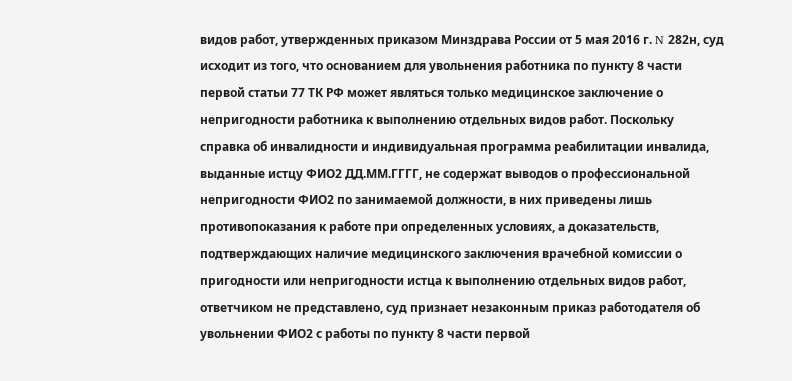видов работ, утвержденных приказом Минздрава России от 5 мая 2016 г. N 282н, суд исходит из того, что основанием для увольнения работника по пункту 8 части первой статьи 77 ТК РФ может являться только медицинское заключение о непригодности работника к выполнению отдельных видов работ. Поскольку справка об инвалидности и индивидуальная программа реабилитации инвалида, выданные истцу ФИО2 ДД.ММ.ГГГГ, не содержат выводов о профессиональной непригодности ФИО2 по занимаемой должности, в них приведены лишь противопоказания к работе при определенных условиях, а доказательств, подтверждающих наличие медицинского заключения врачебной комиссии о пригодности или непригодности истца к выполнению отдельных видов работ, ответчиком не представлено, суд признает незаконным приказ работодателя об увольнении ФИО2 с работы по пункту 8 части первой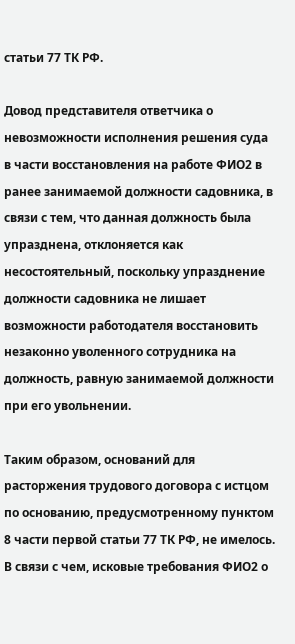статьи 77 ТК РФ.

Довод представителя ответчика о невозможности исполнения решения суда в части восстановления на работе ФИО2 в ранее занимаемой должности садовника, в связи с тем, что данная должность была упразднена, отклоняется как несостоятельный, поскольку упразднение должности садовника не лишает возможности работодателя восстановить незаконно уволенного сотрудника на должность, равную занимаемой должности при его увольнении.

Таким образом, оснований для расторжения трудового договора с истцом по основанию, предусмотренному пунктом 8 части первой статьи 77 ТК РФ, не имелось. В связи с чем, исковые требования ФИО2 о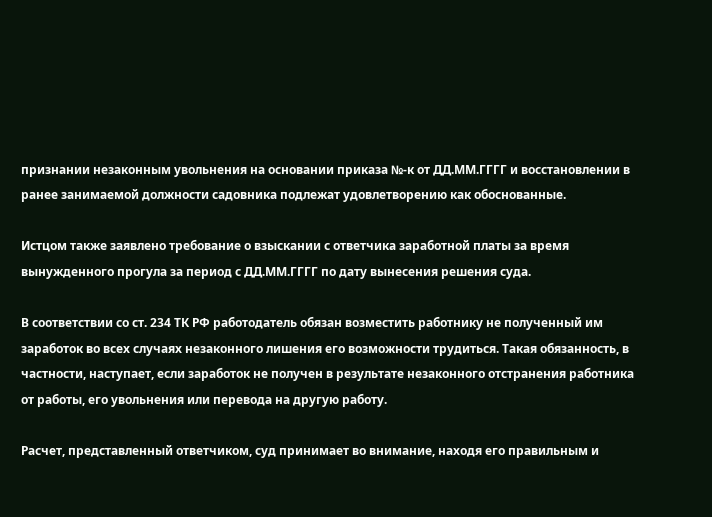признании незаконным увольнения на основании приказа №-к от ДД.ММ.ГГГГ и восстановлении в ранее занимаемой должности садовника подлежат удовлетворению как обоснованные.

Истцом также заявлено требование о взыскании с ответчика заработной платы за время вынужденного прогула за период с ДД.ММ.ГГГГ по дату вынесения решения суда.

В соответствии со ст. 234 ТК РФ работодатель обязан возместить работнику не полученный им заработок во всех случаях незаконного лишения его возможности трудиться. Такая обязанность, в частности, наступает, если заработок не получен в результате незаконного отстранения работника от работы, его увольнения или перевода на другую работу.

Расчет, представленный ответчиком, суд принимает во внимание, находя его правильным и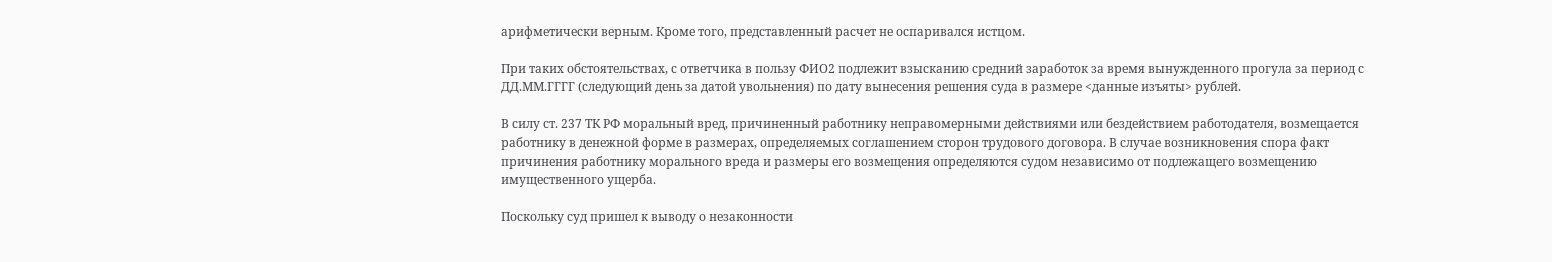арифметически верным. Кроме того, представленный расчет не оспаривался истцом.

При таких обстоятельствах, с ответчика в пользу ФИО2 подлежит взысканию средний заработок за время вынужденного прогула за период с ДД.ММ.ГГГГ (следующий день за датой увольнения) по дату вынесения решения суда в размере <данные изъяты> рублей.

В силу ст. 237 ТК РФ моральный вред, причиненный работнику неправомерными действиями или бездействием работодателя, возмещается работнику в денежной форме в размерах, определяемых соглашением сторон трудового договора. В случае возникновения спора факт причинения работнику морального вреда и размеры его возмещения определяются судом независимо от подлежащего возмещению имущественного ущерба.

Поскольку суд пришел к выводу о незаконности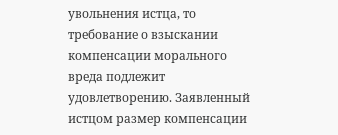увольнения истца, то требование о взыскании компенсации морального вреда подлежит удовлетворению. Заявленный истцом размер компенсации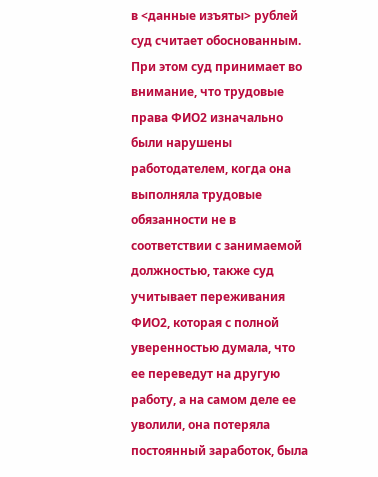в <данные изъяты> рублей суд считает обоснованным. При этом суд принимает во внимание, что трудовые права ФИО2 изначально были нарушены работодателем, когда она выполняла трудовые обязанности не в соответствии с занимаемой должностью, также суд учитывает переживания ФИО2, которая с полной уверенностью думала, что ее переведут на другую работу, а на самом деле ее уволили, она потеряла постоянный заработок, была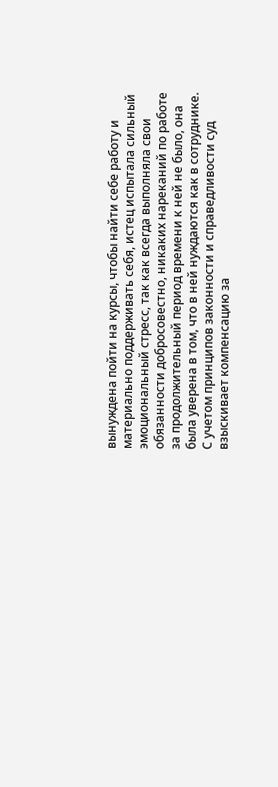вынуждена пойти на курсы, чтобы найти себе работу и материально поддерживать себя, истец испытала сильный эмоциональный стресс, так как всегда выполняла свои обязанности добросовестно, никаких нареканий по работе за продолжительный период времени к ней не было, она была уверена в том, что в ней нуждаются как в сотруднике. С учетом принципов законности и справедливости суд взыскивает компенсацию за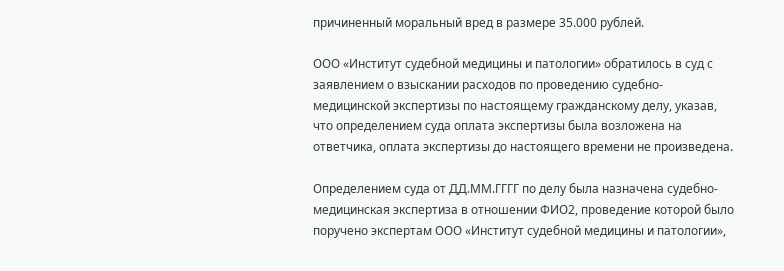причиненный моральный вред в размере 35.000 рублей.

ООО «Институт судебной медицины и патологии» обратилось в суд с заявлением о взыскании расходов по проведению судебно-медицинской экспертизы по настоящему гражданскому делу, указав, что определением суда оплата экспертизы была возложена на ответчика, оплата экспертизы до настоящего времени не произведена.

Определением суда от ДД.ММ.ГГГГ по делу была назначена судебно-медицинская экспертиза в отношении ФИО2, проведение которой было поручено экспертам ООО «Институт судебной медицины и патологии»,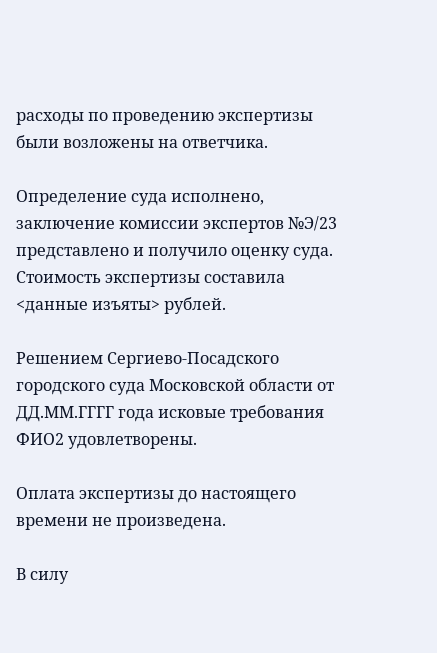расходы по проведению экспертизы были возложены на ответчика.

Определение суда исполнено, заключение комиссии экспертов №Э/23 представлено и получило оценку суда. Стоимость экспертизы составила <данные изъяты> рублей.

Решением Сергиево-Посадского городского суда Московской области от ДД.ММ.ГГГГ года исковые требования ФИО2 удовлетворены.

Оплата экспертизы до настоящего времени не произведена.

В силу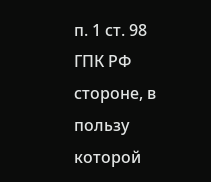п. 1 ст. 98 ГПК РФ стороне, в пользу которой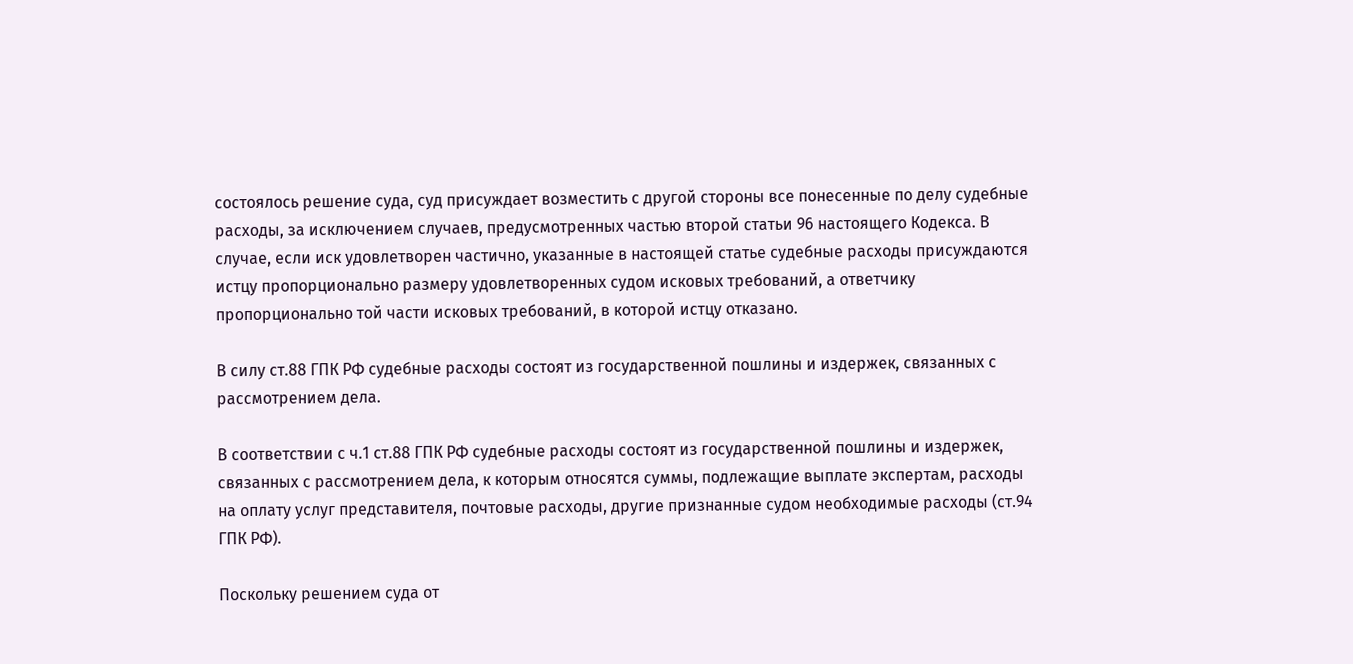состоялось решение суда, суд присуждает возместить с другой стороны все понесенные по делу судебные расходы, за исключением случаев, предусмотренных частью второй статьи 96 настоящего Кодекса. В случае, если иск удовлетворен частично, указанные в настоящей статье судебные расходы присуждаются истцу пропорционально размеру удовлетворенных судом исковых требований, а ответчику пропорционально той части исковых требований, в которой истцу отказано.

В силу ст.88 ГПК РФ судебные расходы состоят из государственной пошлины и издержек, связанных с рассмотрением дела.

В соответствии с ч.1 ст.88 ГПК РФ судебные расходы состоят из государственной пошлины и издержек, связанных с рассмотрением дела, к которым относятся суммы, подлежащие выплате экспертам, расходы на оплату услуг представителя, почтовые расходы, другие признанные судом необходимые расходы (ст.94 ГПК РФ).

Поскольку решением суда от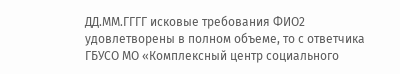ДД.ММ.ГГГГ исковые требования ФИО2 удовлетворены в полном объеме, то с ответчика ГБУСО МО «Комплексный центр социального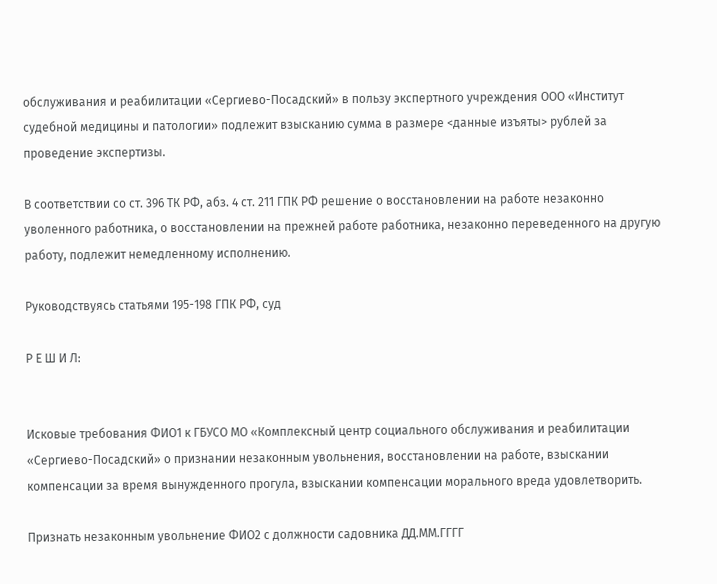обслуживания и реабилитации «Сергиево-Посадский» в пользу экспертного учреждения ООО «Институт судебной медицины и патологии» подлежит взысканию сумма в размере <данные изъяты> рублей за проведение экспертизы.

В соответствии со ст. 396 ТК РФ, абз. 4 ст. 211 ГПК РФ решение о восстановлении на работе незаконно уволенного работника, о восстановлении на прежней работе работника, незаконно переведенного на другую работу, подлежит немедленному исполнению.

Руководствуясь статьями 195-198 ГПК РФ, суд

Р Е Ш И Л:


Исковые требования ФИО1 к ГБУСО МО «Комплексный центр социального обслуживания и реабилитации «Сергиево-Посадский» о признании незаконным увольнения, восстановлении на работе, взыскании компенсации за время вынужденного прогула, взыскании компенсации морального вреда удовлетворить.

Признать незаконным увольнение ФИО2 с должности садовника ДД.ММ.ГГГГ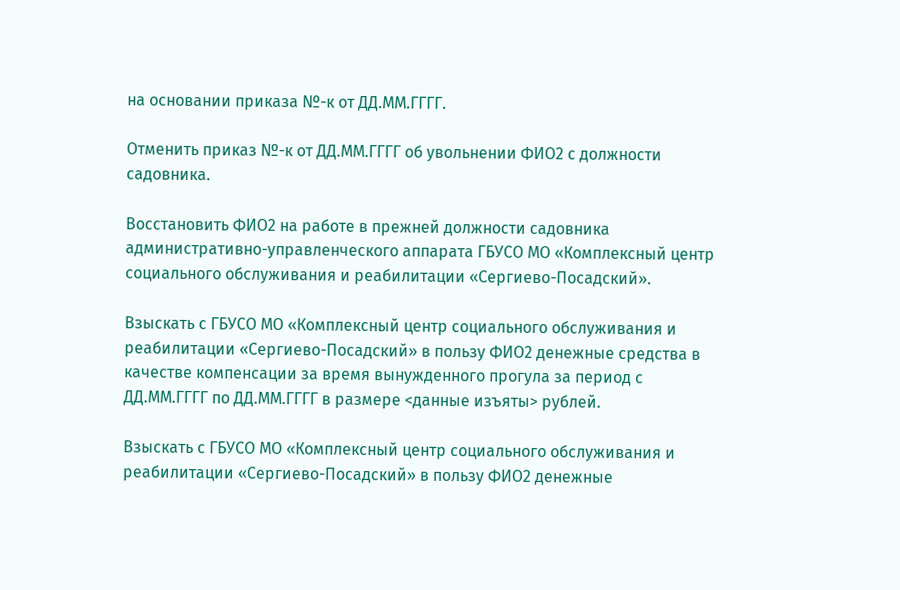на основании приказа №-к от ДД.ММ.ГГГГ.

Отменить приказ №-к от ДД.ММ.ГГГГ об увольнении ФИО2 с должности садовника.

Восстановить ФИО2 на работе в прежней должности садовника административно-управленческого аппарата ГБУСО МО «Комплексный центр социального обслуживания и реабилитации «Сергиево-Посадский».

Взыскать с ГБУСО МО «Комплексный центр социального обслуживания и реабилитации «Сергиево-Посадский» в пользу ФИО2 денежные средства в качестве компенсации за время вынужденного прогула за период с ДД.ММ.ГГГГ по ДД.ММ.ГГГГ в размере <данные изъяты> рублей.

Взыскать с ГБУСО МО «Комплексный центр социального обслуживания и реабилитации «Сергиево-Посадский» в пользу ФИО2 денежные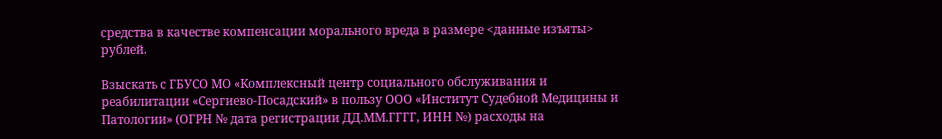средства в качестве компенсации морального вреда в размере <данные изъяты> рублей.

Взыскать с ГБУСО МО «Комплексный центр социального обслуживания и реабилитации «Сергиево-Посадский» в пользу ООО «Институт Судебной Медицины и Патологии» (ОГРН № дата регистрации ДД.ММ.ГГГГ, ИНН №) расходы на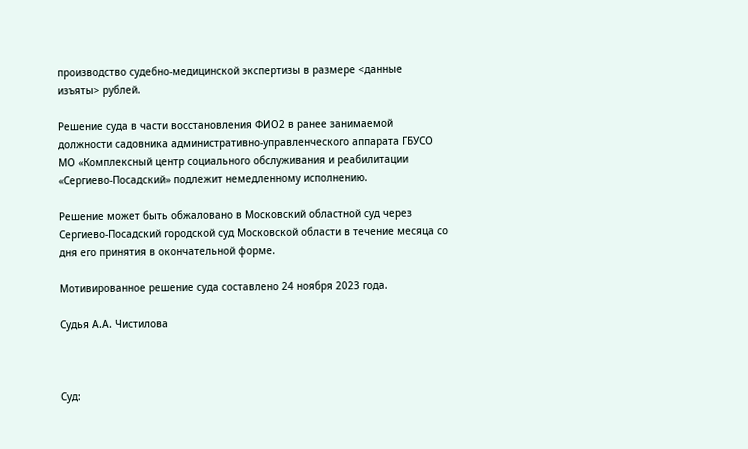производство судебно-медицинской экспертизы в размере <данные изъяты> рублей.

Решение суда в части восстановления ФИО2 в ранее занимаемой должности садовника административно-управленческого аппарата ГБУСО МО «Комплексный центр социального обслуживания и реабилитации «Сергиево-Посадский» подлежит немедленному исполнению.

Решение может быть обжаловано в Московский областной суд через Сергиево-Посадский городской суд Московской области в течение месяца со дня его принятия в окончательной форме.

Мотивированное решение суда составлено 24 ноября 2023 года.

Судья А.А. Чистилова



Суд: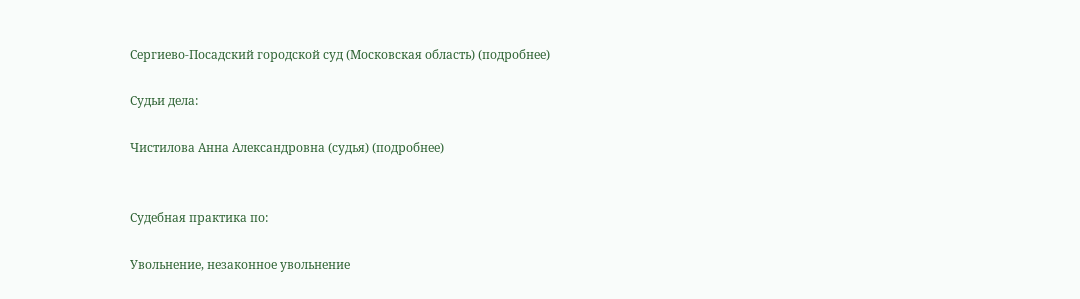Сергиево-Посадский городской суд (Московская область) (подробнее)

Судьи дела:

Чистилова Анна Александровна (судья) (подробнее)


Судебная практика по:

Увольнение, незаконное увольнение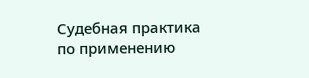Судебная практика по применению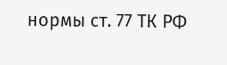нормы ст. 77 ТК РФ